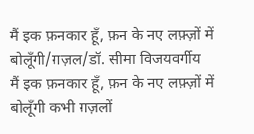मैं इक फ़नकार हूँ, फ़न के नए लफ़्ज़ों में बोलूँगी/ग़ज़ल/डॉ. सीमा विजयवर्गीय
मैं इक फ़नकार हूँ, फ़न के नए लफ़्ज़ों में बोलूँगी कभी ग़ज़लों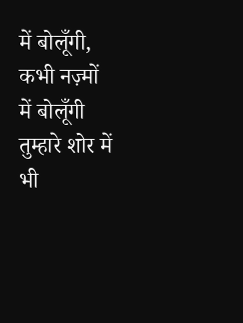में बोलूँगी, कभी नज़्मों में बोलूँगी तुम्हारे शोर में भी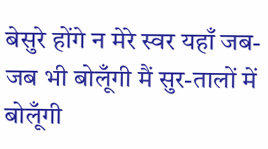बेसुरे होंगे न मेरे स्वर यहाँ जब-जब भी बोलूँगी मैं सुर-तालों में बोलूँगी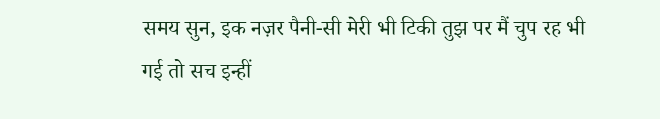समय सुन, इक नज़र पैनी-सी मेरी भी टिकी तुझ पर मैं चुप रह भी गई तो सच इन्हीं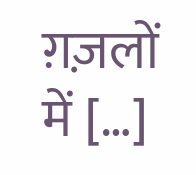ग़ज़लों में […]